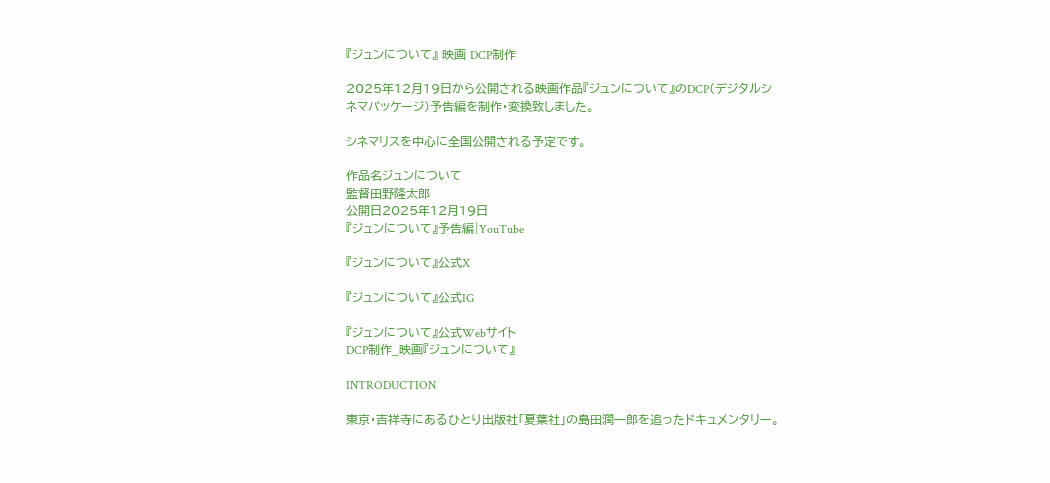『ジュンについて』 映画 DCP制作

2025年12月19日から公開される映画作品『ジュンについて』のDCP(デジタルシネマパッケージ)予告編を制作・変換致しました。

シネマリスを中心に全国公開される予定です。

作品名ジュンについて
監督田野隆太郎
公開日2025年12月19日
『ジュンについて』予告編|YouTube

『ジュンについて』公式X

『ジュンについて』公式IG

『ジュンについて』公式Webサイト
DCP制作_映画『ジュンについて』

INTRODUCTION

東京・吉祥寺にあるひとり出版社「夏葉社」の島田潤一郎を追ったドキュメンタリー。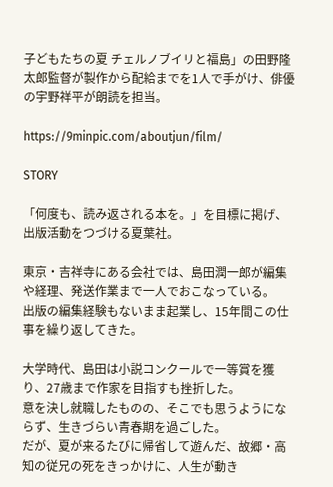子どもたちの夏 チェルノブイリと福島」の田野隆太郎監督が製作から配給までを1人で手がけ、俳優の宇野祥平が朗読を担当。

https://9minpic.com/aboutjun/film/

STORY

「何度も、読み返される本を。」を目標に掲げ、出版活動をつづける夏葉社。

東京・吉祥寺にある会社では、島田潤一郎が編集や経理、発送作業まで一人でおこなっている。
出版の編集経験もないまま起業し、15年間この仕事を繰り返してきた。

大学時代、島田は小説コンクールで一等賞を獲り、27歳まで作家を目指すも挫折した。
意を決し就職したものの、そこでも思うようにならず、生きづらい青春期を過ごした。
だが、夏が来るたびに帰省して遊んだ、故郷・高知の従兄の死をきっかけに、人生が動き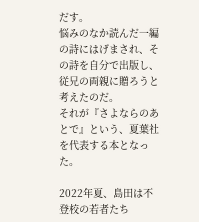だす。
悩みのなか読んだ一編の詩にはげまされ、その詩を自分で出版し、従兄の両親に贈ろうと考えたのだ。
それが『さよならのあとで』という、夏葉社を代表する本となった。

2022年夏、島田は不登校の若者たち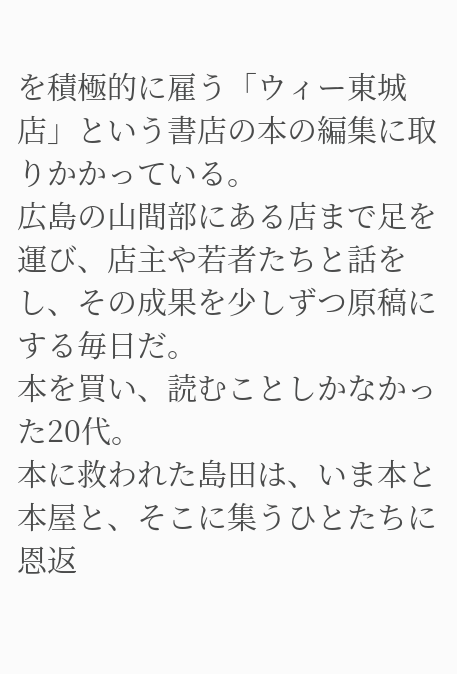を積極的に雇う「ウィー東城店」という書店の本の編集に取りかかっている。
広島の山間部にある店まで足を運び、店主や若者たちと話をし、その成果を少しずつ原稿にする毎日だ。
本を買い、読むことしかなかった20代。
本に救われた島田は、いま本と本屋と、そこに集うひとたちに恩返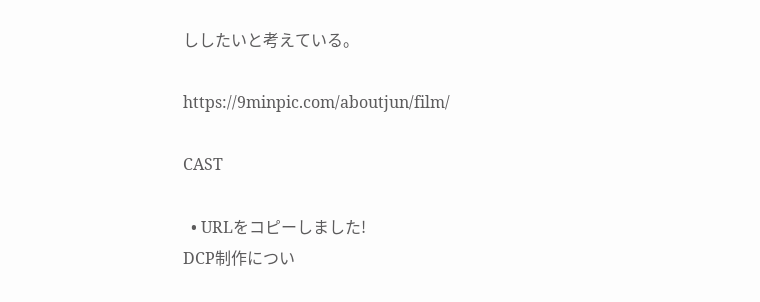ししたいと考えている。

https://9minpic.com/aboutjun/film/

CAST

  • URLをコピーしました!
DCP制作につい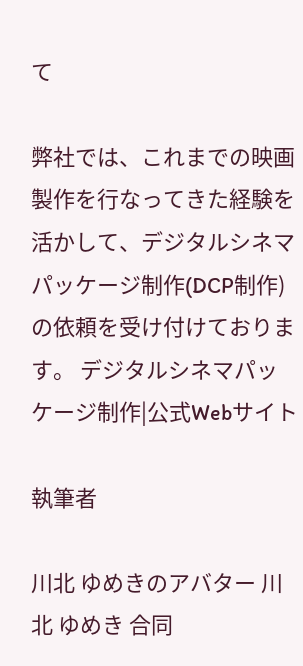て

弊社では、これまでの映画製作を行なってきた経験を活かして、デジタルシネマパッケージ制作(DCP制作)の依頼を受け付けております。 デジタルシネマパッケージ制作|公式Webサイト

執筆者

川北 ゆめきのアバター 川北 ゆめき 合同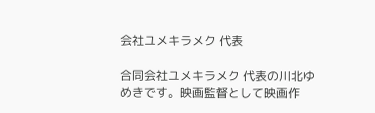会社ユメキラメク 代表

合同会社ユメキラメク 代表の川北ゆめきです。映画監督として映画作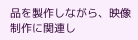品を製作しながら、映像制作に関連し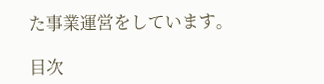た事業運営をしています。

目次